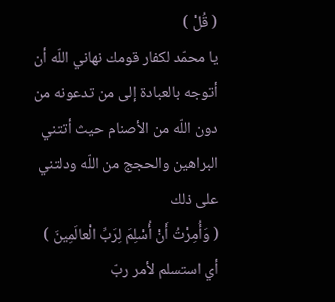( قُلْ )
يا محمّد لكفار قومك نهاني اللّه أن أتوجه بالعبادة إلى من تدعونه من دون اللّه من الأصنام حيث أتتني البراهين والحجج من اللّه ودلتني على ذلك
( وَأُمِرْتُ أَنْ أُسْلِمَ لِرَبِّ الْعالَمِينَ )
أي استسلم لأمر ربّ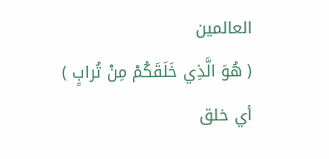العالمين
( هُوَ الَّذِي خَلَقَكُمْ مِنْ تُرابٍ )
أي خلق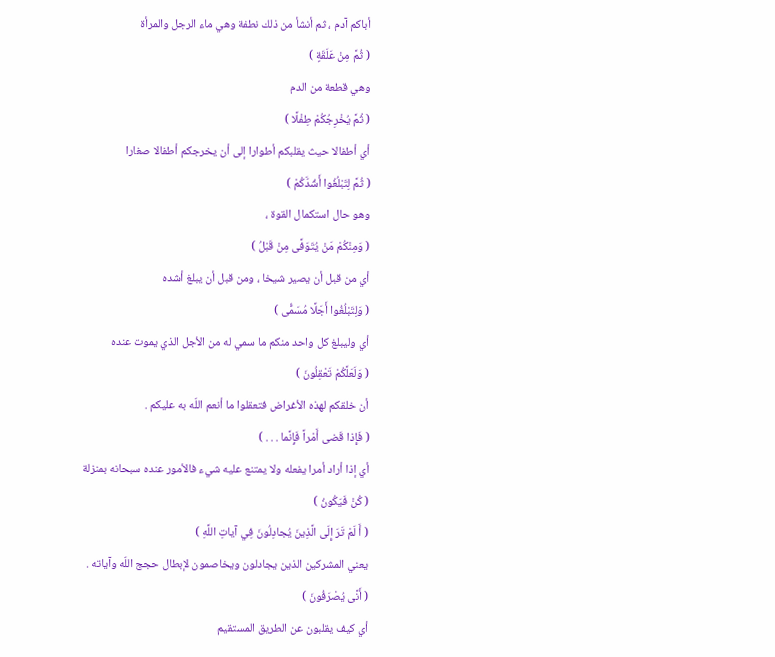أباكم آدم ، ثم أنشأ من ذلك نطفة وهي ماء الرجل والمرأة
( ثُمَّ مِنْ عَلَقَةٍ )
وهي قطعة من الدم
( ثُمَّ يُخْرِجُكُمْ طِفْلًا )
أي أطفالا حيث يقلبكم أطوارا إلى أن يخرجكم أطفالا صغارا
( ثُمَّ لِتَبْلُغُوا أَشُدَّكُمْ )
وهو حال استكمال القوة ،
( وَمِنْكُمْ مَنْ يُتَوَفَّى مِنْ قَبْلُ )
أي من قبل أن يصير شيخا ، ومن قبل أن يبلغ أشده
( وَلِتَبْلُغُوا أَجَلًا مُسَمًّى )
أي وليبلغ كل واحد منكم ما سمي له من الأجل الذي يموت عنده
( وَلَعَلَّكُمْ تَعْقِلُونَ )
أن خلقكم لهذه الأغراض فتعقلوا ما أنعم اللّه به عليكم .
( فَإِذا قَضى أَمْراً فَإِنَّما . . . )
أي إذا أراد أمرا يفعله ولا يمتنع عليه شيء فالأمور عنده سبحانه بمنزلة
( كُنْ فَيَكُونُ )
( أَ لَمْ تَرَ إِلَى الَّذِينَ يُجادِلُونَ فِي آياتِ اللَّهِ )
يعني المشركين الذين يجادلون ويخاصمون لإبطال حجج اللّه وآياته .
( أَنَّى يُصْرَفُونَ )
أي كيف يقلبون عن الطريق المستقيم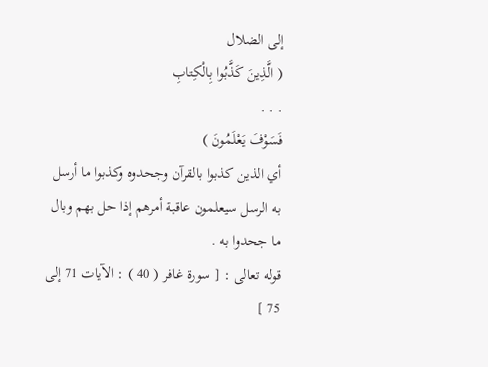إلى الضلال
( الَّذِينَ كَذَّبُوا بِالْكِتابِ
. . .
فَسَوْفَ يَعْلَمُونَ )
أي الذين كذبوا بالقرآن وجحدوه وكذبوا ما أرسل به الرسل سيعلمون عاقبة أمرهم إذا حل بهم وبال ما جحدوا به .
قوله تعالى : [ سورة غافر ( 40 ) : الآيات 71 إلى 75 ]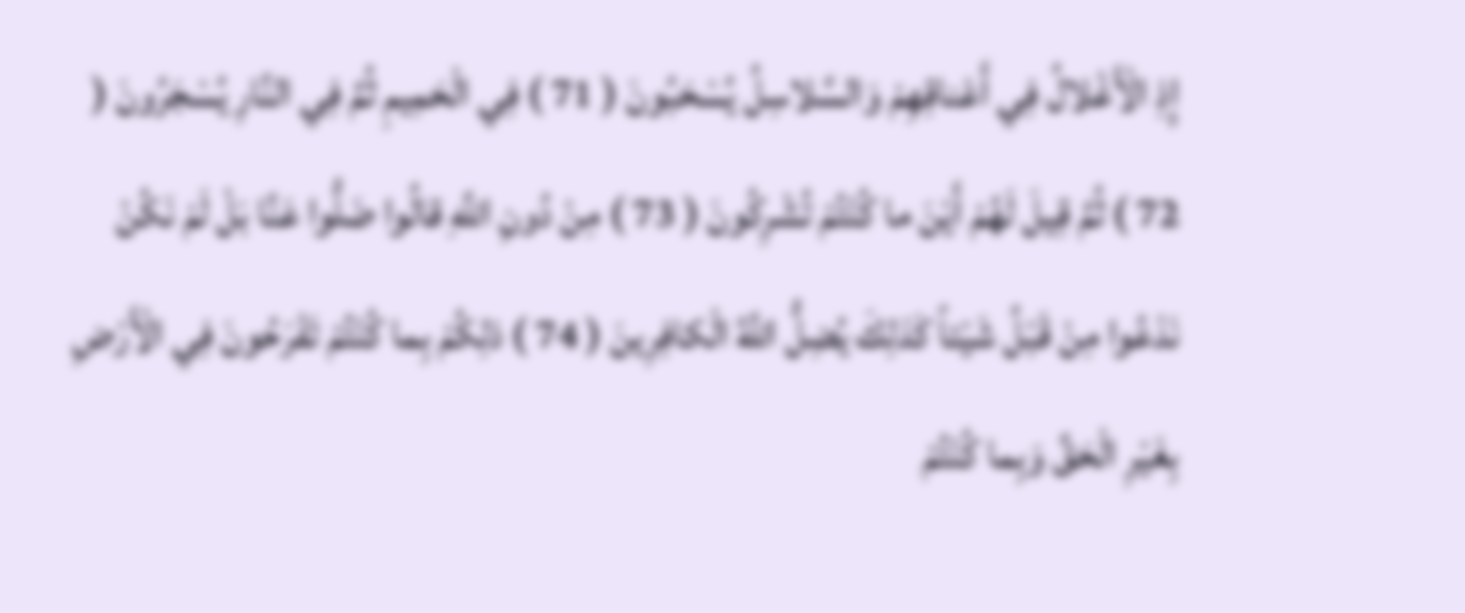إِذِ الْأَغْلالُ فِي أَعْناقِهِمْ وَالسَّلاسِلُ يُسْحَبُونَ ( 71 ) فِي الْحَمِيمِ ثُمَّ فِي النَّارِ يُسْجَرُونَ ( 72 ) ثُمَّ قِيلَ لَهُمْ أَيْنَ ما كُنْتُمْ تُشْرِكُونَ ( 73 ) مِنْ دُونِ اللَّهِ قالُوا ضَلُّوا عَنَّا بَلْ لَمْ نَكُنْ نَدْعُوا مِنْ قَبْلُ شَيْئاً كَذلِكَ يُضِلُّ اللَّهُ الْكافِرِينَ ( 74 ) ذلِكُمْ بِما كُنْتُمْ تَفْرَحُونَ فِي الْأَرْضِ بِغَيْرِ الْحَقِّ وَبِما كُنْتُمْ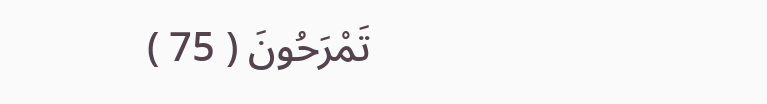تَمْرَحُونَ ( 75 )